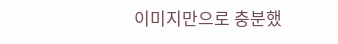이미지만으로 충분했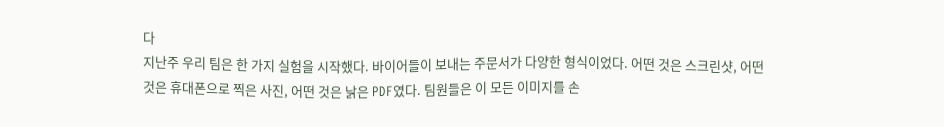다
지난주 우리 팀은 한 가지 실험을 시작했다. 바이어들이 보내는 주문서가 다양한 형식이었다. 어떤 것은 스크린샷, 어떤 것은 휴대폰으로 찍은 사진, 어떤 것은 낡은 PDF였다. 팀원들은 이 모든 이미지를 손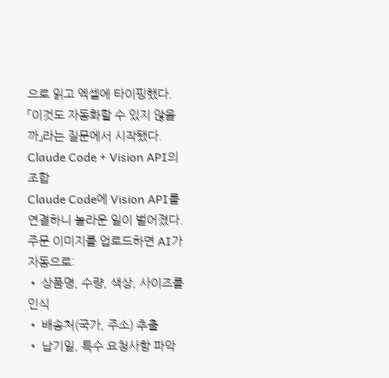으로 읽고 엑셀에 타이핑했다.
「이것도 자동화할 수 있지 않을까」라는 질문에서 시작됐다.
Claude Code + Vision API의 조합
Claude Code에 Vision API를 연결하니 놀라운 일이 벌어졌다. 주문 이미지를 업로드하면 AI가 자동으로:
• 상품명, 수량, 색상, 사이즈를 인식
• 배송처(국가, 주소) 추출
• 납기일, 특수 요청사항 파악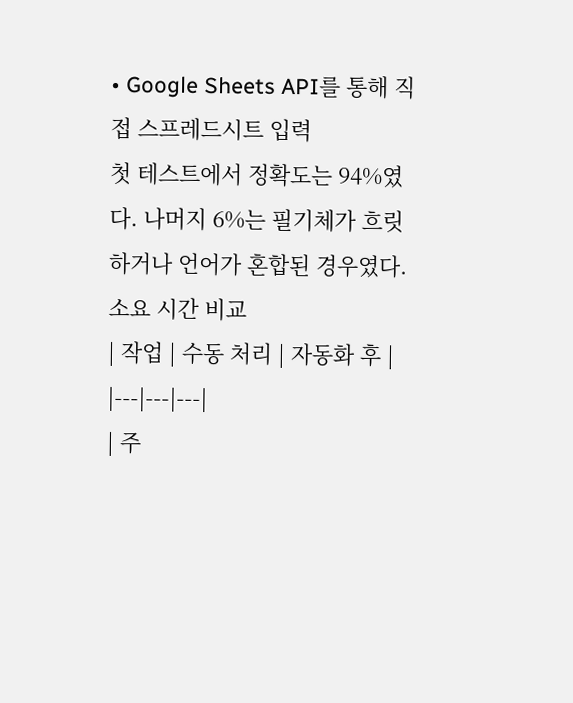• Google Sheets API를 통해 직접 스프레드시트 입력
첫 테스트에서 정확도는 94%였다. 나머지 6%는 필기체가 흐릿하거나 언어가 혼합된 경우였다.
소요 시간 비교
| 작업 | 수동 처리 | 자동화 후 |
|---|---|---|
| 주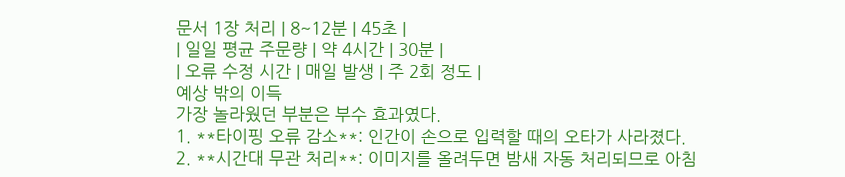문서 1장 처리 | 8~12분 | 45초 |
| 일일 평균 주문량 | 약 4시간 | 30분 |
| 오류 수정 시간 | 매일 발생 | 주 2회 정도 |
예상 밖의 이득
가장 놀라웠던 부분은 부수 효과였다.
1. **타이핑 오류 감소**: 인간이 손으로 입력할 때의 오타가 사라졌다.
2. **시간대 무관 처리**: 이미지를 올려두면 밤새 자동 처리되므로 아침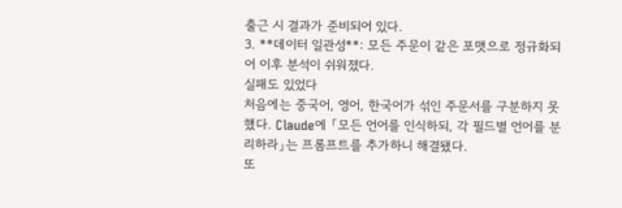출근 시 결과가 준비되어 있다.
3. **데이터 일관성**: 모든 주문이 같은 포맷으로 정규화되어 이후 분석이 쉬워졌다.
실패도 있었다
처음에는 중국어, 영어, 한국어가 섞인 주문서를 구분하지 못했다. Claude에 「모든 언어를 인식하되, 각 필드별 언어를 분리하라」는 프롬프트를 추가하니 해결됐다.
또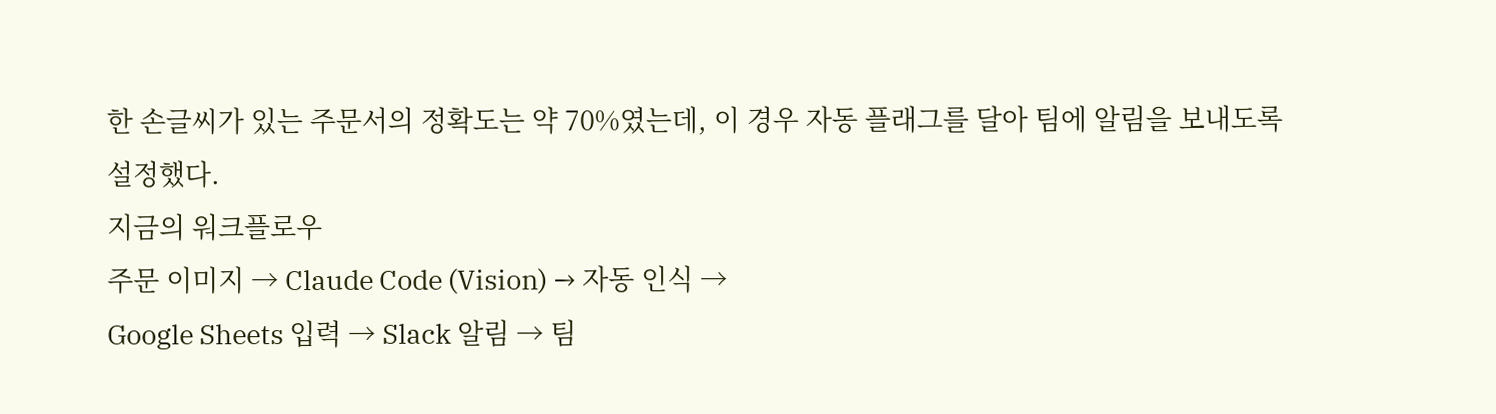한 손글씨가 있는 주문서의 정확도는 약 70%였는데, 이 경우 자동 플래그를 달아 팀에 알림을 보내도록 설정했다.
지금의 워크플로우
주문 이미지 → Claude Code (Vision) → 자동 인식 →
Google Sheets 입력 → Slack 알림 → 팀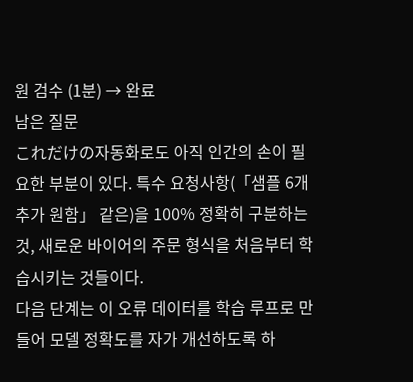원 검수 (1분) → 완료
남은 질문
これだけの자동화로도 아직 인간의 손이 필요한 부분이 있다. 특수 요청사항(「샘플 6개 추가 원함」 같은)을 100% 정확히 구분하는 것, 새로운 바이어의 주문 형식을 처음부터 학습시키는 것들이다.
다음 단계는 이 오류 데이터를 학습 루프로 만들어 모델 정확도를 자가 개선하도록 하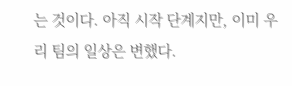는 것이다. 아직 시작 단계지만, 이미 우리 팀의 일상은 변했다.